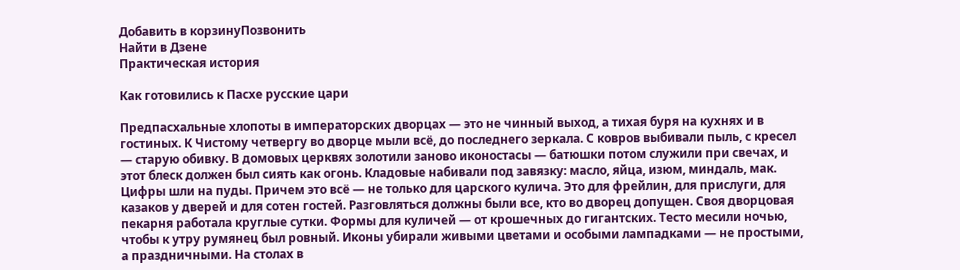Добавить в корзинуПозвонить
Найти в Дзене
Практическая история

Как готовились к Пасхе русские цари

Предпасхальные хлопоты в императорских дворцах — это не чинный выход, а тихая буря на кухнях и в гостиных. К Чистому четвергу во дворце мыли всё, до последнего зеркала. С ковров выбивали пыль, с кресел — старую обивку. В домовых церквях золотили заново иконостасы — батюшки потом служили при свечах, и этот блеск должен был сиять как огонь. Кладовые набивали под завязку: масло, яйца, изюм, миндаль, мак. Цифры шли на пуды. Причем это всё — не только для царского кулича. Это для фрейлин, для прислуги, для казаков у дверей и для сотен гостей. Разговляться должны были все, кто во дворец допущен. Своя дворцовая пекарня работала круглые сутки. Формы для куличей — от крошечных до гигантских. Тесто месили ночью, чтобы к утру румянец был ровный. Иконы убирали живыми цветами и особыми лампадками — не простыми, а праздничными. На столах в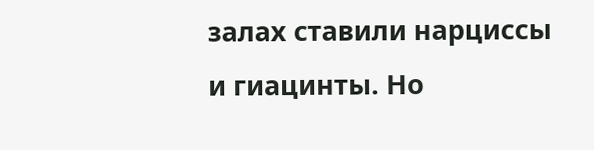залах ставили нарциссы и гиацинты. Но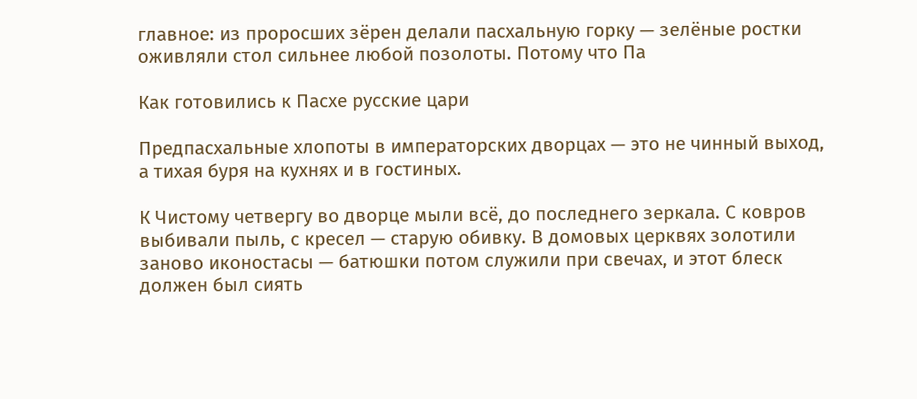главное: из проросших зёрен делали пасхальную горку — зелёные ростки оживляли стол сильнее любой позолоты. Потому что Па

Как готовились к Пасхе русские цари

Предпасхальные хлопоты в императорских дворцах — это не чинный выход, а тихая буря на кухнях и в гостиных.

К Чистому четвергу во дворце мыли всё, до последнего зеркала. С ковров выбивали пыль, с кресел — старую обивку. В домовых церквях золотили заново иконостасы — батюшки потом служили при свечах, и этот блеск должен был сиять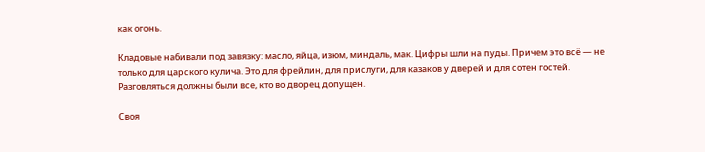как огонь.

Кладовые набивали под завязку: масло, яйца, изюм, миндаль, мак. Цифры шли на пуды. Причем это всё — не только для царского кулича. Это для фрейлин, для прислуги, для казаков у дверей и для сотен гостей. Разговляться должны были все, кто во дворец допущен.

Своя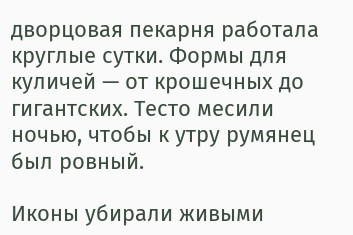дворцовая пекарня работала круглые сутки. Формы для куличей — от крошечных до гигантских. Тесто месили ночью, чтобы к утру румянец был ровный.

Иконы убирали живыми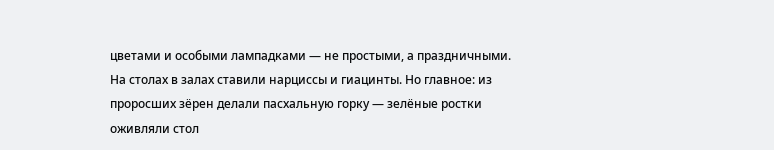цветами и особыми лампадками — не простыми, а праздничными. На столах в залах ставили нарциссы и гиацинты. Но главное: из проросших зёрен делали пасхальную горку — зелёные ростки оживляли стол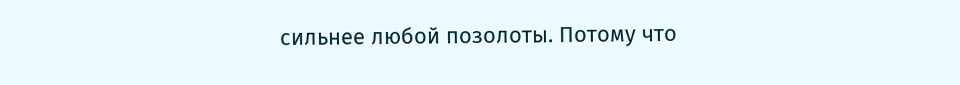сильнее любой позолоты. Потому что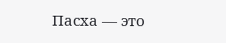Пасха — это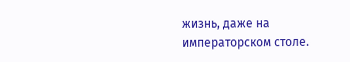жизнь, даже на императорском столе.